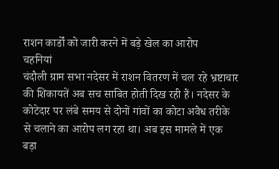राशन कार्डों को जारी करने में बड़े खेल का आरोप
चहनियां
चंदौली ग्राम सभा नदेसर में राशन वितरण में चल रहे भ्रष्टाचार की शिकायतें अब सच साबित होती दिख रही हैं। नदेसर के कोटेदार पर लंबे समय से दोनों गांवों का कोटा अवैध तरीके से चलाने का आरोप लग रहा था। अब इस मामले में एक बड़ा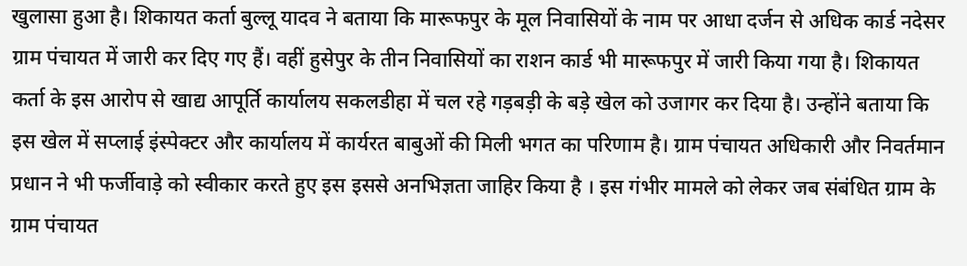खुलासा हुआ है। शिकायत कर्ता बुल्लू यादव ने बताया कि मारूफपुर के मूल निवासियों के नाम पर आधा दर्जन से अधिक कार्ड नदेसर ग्राम पंचायत में जारी कर दिए गए हैं। वहीं हुसेपुर के तीन निवासियों का राशन कार्ड भी मारूफपुर में जारी किया गया है। शिकायत कर्ता के इस आरोप से खाद्य आपूर्ति कार्यालय सकलडीहा में चल रहे गड़बड़ी के बड़े खेल को उजागर कर दिया है। उन्होंने बताया कि इस खेल में सप्लाई इंस्पेक्टर और कार्यालय में कार्यरत बाबुओं की मिली भगत का परिणाम है। ग्राम पंचायत अधिकारी और निवर्तमान प्रधान ने भी फर्जीवाड़े को स्वीकार करते हुए इस इससे अनभिज्ञता जाहिर किया है । इस गंभीर मामले को लेकर जब संबंधित ग्राम के ग्राम पंचायत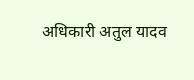अधिकारी अतुल यादव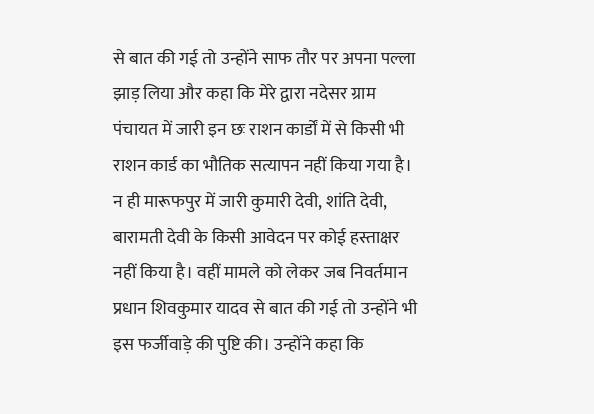से बात की गई तो उन्होंने साफ तौर पर अपना पल्ला झाड़ लिया और कहा कि मेरे द्वारा नदेसर ग्राम पंचायत में जारी इन छः राशन कार्डों में से किसी भी राशन कार्ड का भौतिक सत्यापन नहीं किया गया है। न ही मारूफपुर में जारी कुमारी देवी, शांति देवी, बारामती देवी के किसी आवेदन पर कोई हस्ताक्षर नहीं किया है। वहीं मामले को लेकर जब निवर्तमान प्रधान शिवकुमार यादव से बात की गई तो उन्होंने भी इस फर्जीवाड़े की पुष्टि की। उन्होंने कहा कि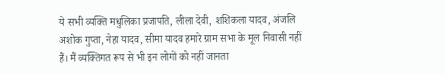ये सभी व्यक्ति मधुलिका प्रजापति, लीला देवी, शशिकला यादव, अंजलि अशोक गुप्ता, नेहा यादव, सीमा यादव हमारे ग्राम सभा के मूल निवासी नहीं हैं। मैं व्यक्तिगत रूप से भी इन लोगों को नहीं जानता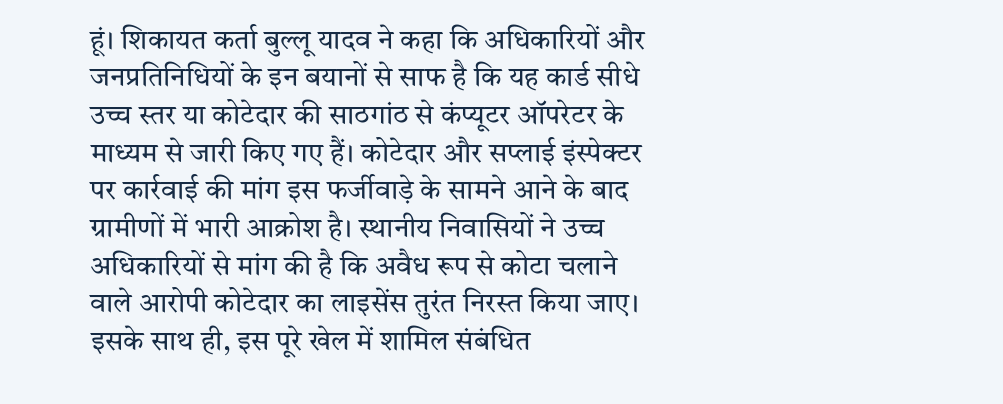हूं। शिकायत कर्ता बुल्लू यादव ने कहा कि अधिकारियों और जनप्रतिनिधियों के इन बयानों से साफ है कि यह कार्ड सीधे उच्च स्तर या कोटेदार की साठगांठ से कंप्यूटर ऑपरेटर के माध्यम से जारी किए गए हैं। कोटेदार और सप्लाई इंस्पेक्टर पर कार्रवाई की मांग इस फर्जीवाड़े के सामने आने के बाद ग्रामीणों में भारी आक्रोश है। स्थानीय निवासियों ने उच्च अधिकारियों से मांग की है कि अवैध रूप से कोटा चलाने वाले आरोपी कोटेदार का लाइसेंस तुरंत निरस्त किया जाए। इसके साथ ही, इस पूरे खेल में शामिल संबंधित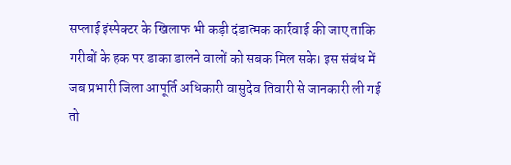सप्लाई इंस्पेक्टर के खिलाफ भी कड़ी दंडात्मक कार्रवाई की जाए ताकि गरीबों के हक पर डाका डालने वालों को सबक मिल सके। इस संबंध में जब प्रभारी जिला आपूर्ति अधिकारी वासुदेव तिवारी से जानकारी ली गई तो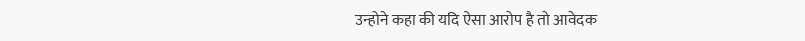उन्होने कहा की यदि ऐसा आरोप है तो आवेदक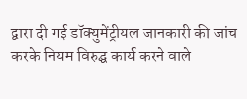द्वारा दी गई डॉक्युमेंट्रीयल जानकारी की जांच करके नियम विरुद्घ कार्य करने वाले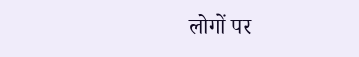लोगों पर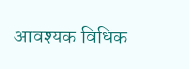आवश्यक विधिक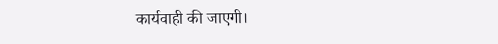कार्यवाही की जाएगी।